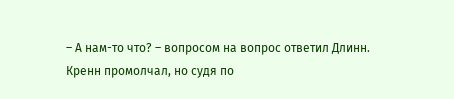– А нам-то что? – вопросом на вопрос ответил Длинн. Кренн промолчал, но судя по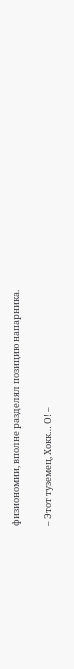физиономии, вполне разделял позицию напарника.

– Этот туземец, Хокк… О! –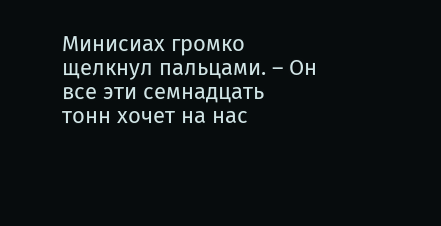Минисиах громко щелкнул пальцами. – Он все эти семнадцать тонн хочет на нас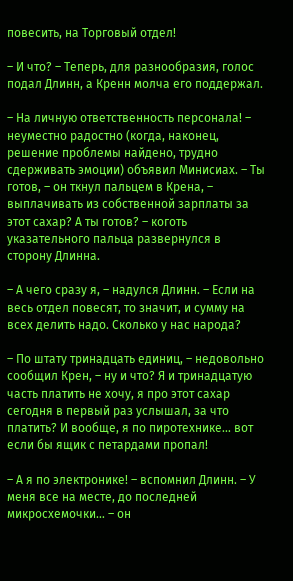повесить, на Торговый отдел!

– И что? – Теперь, для разнообразия, голос подал Длинн, а Кренн молча его поддержал.

– На личную ответственность персонала! – неуместно радостно (когда, наконец, решение проблемы найдено, трудно сдерживать эмоции) объявил Минисиах. – Ты готов, – он ткнул пальцем в Крена, – выплачивать из собственной зарплаты за этот сахар? А ты готов? – коготь указательного пальца развернулся в сторону Длинна.

– А чего сразу я, – надулся Длинн. – Если на весь отдел повесят, то значит, и сумму на всех делить надо. Сколько у нас народа?

– По штату тринадцать единиц, – недовольно сообщил Крен, – ну и что? Я и тринадцатую часть платить не хочу, я про этот сахар сегодня в первый раз услышал, за что платить? И вообще, я по пиротехнике… вот если бы ящик с петардами пропал!

– А я по электронике! – вспомнил Длинн. – У меня все на месте, до последней микросхемочки… – он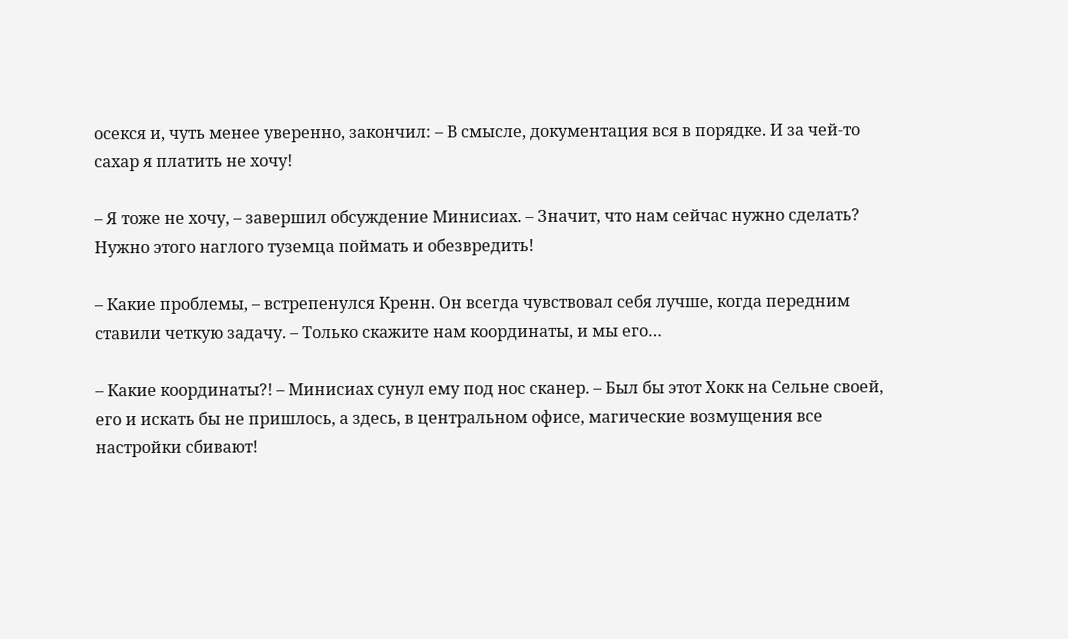осекся и, чуть менее уверенно, закончил: – В смысле, документация вся в порядке. И за чей-то сахар я платить не хочу!

– Я тоже не хочу, – завершил обсуждение Минисиах. – Значит, что нам сейчас нужно сделать? Нужно этого наглого туземца поймать и обезвредить!

– Какие проблемы, – встрепенулся Кренн. Он всегда чувствовал себя лучше, когда передним ставили четкую задачу. – Только скажите нам координаты, и мы его…

– Какие координаты?! – Минисиах сунул ему под нос сканер. – Был бы этот Хокк на Сельне своей, его и искать бы не пришлось, а здесь, в центральном офисе, магические возмущения все настройки сбивают!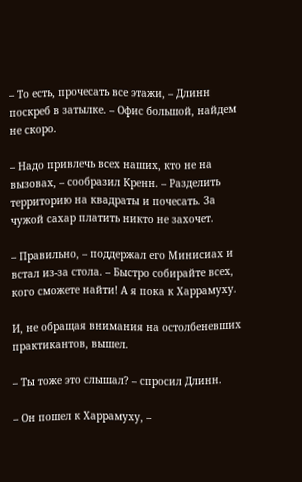– То есть, прочесать все этажи, – Длинн поскреб в затылке. – Офис большой, найдем не скоро.

– Надо привлечь всех наших, кто не на вызовах, – сообразил Кренн. – Разделить территорию на квадраты и почесать. За чужой сахар платить никто не захочет.

– Правильно, – поддержал его Минисиах и встал из-за стола. – Быстро собирайте всех, кого сможете найти! А я пока к Харрамуху.

И, не обращая внимания на остолбеневших практикантов, вышел.

– Ты тоже это слышал? – спросил Длинн.

– Он пошел к Харрамуху, –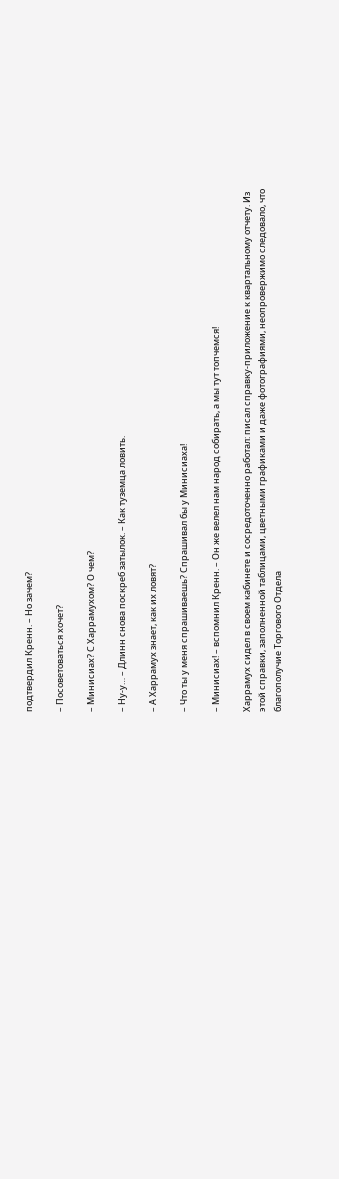подтвердил Кренн. – Но зачем?

– Посоветоваться хочет?

– Минисиах? С Харрамухом? О чем?

– Ну-у… – Длинн снова поскреб затылок. – Как туземца ловить.

– А Харрамух знает, как их ловят?

– Что ты у меня спрашиваешь? Спрашивал бы у Минисиаха!

– Минисиах! – вспомнил Кренн. – Он же велел нам народ собирать, а мы тут топчемся!

Харрамух сидел в своем кабинете и сосредоточенно работал: писал справку-приложение к квартальному отчету. Из этой справки, заполненной таблицами, цветными графиками и даже фотографиями, неопровержимо следовало, что благополучие Торгового Отдела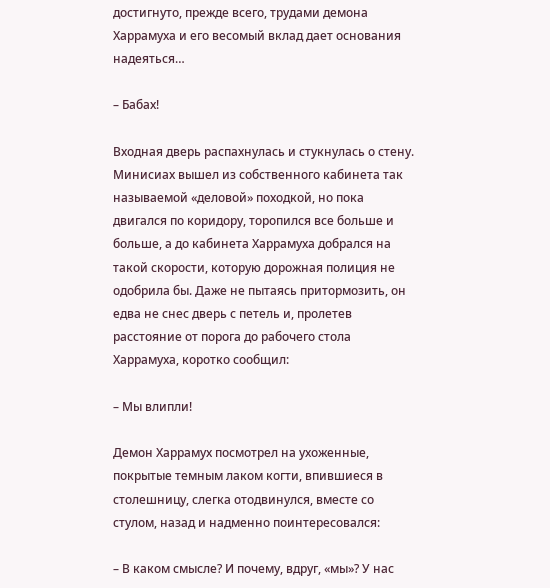достигнуто, прежде всего, трудами демона Харрамуха и его весомый вклад дает основания надеяться…

– Бабах!

Входная дверь распахнулась и стукнулась о стену. Минисиах вышел из собственного кабинета так называемой «деловой» походкой, но пока двигался по коридору, торопился все больше и больше, а до кабинета Харрамуха добрался на такой скорости, которую дорожная полиция не одобрила бы. Даже не пытаясь притормозить, он едва не снес дверь с петель и, пролетев расстояние от порога до рабочего стола Харрамуха, коротко сообщил:

– Мы влипли!

Демон Харрамух посмотрел на ухоженные, покрытые темным лаком когти, впившиеся в столешницу, слегка отодвинулся, вместе со стулом, назад и надменно поинтересовался:

– В каком смысле? И почему, вдруг, «мы»? У нас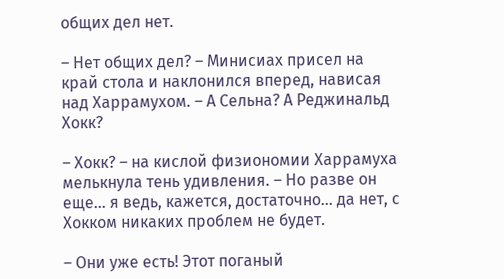общих дел нет.

– Нет общих дел? – Минисиах присел на край стола и наклонился вперед, нависая над Харрамухом. – А Сельна? А Реджинальд Хокк?

– Хокк? – на кислой физиономии Харрамуха мелькнула тень удивления. – Но разве он еще… я ведь, кажется, достаточно… да нет, с Хокком никаких проблем не будет.

– Они уже есть! Этот поганый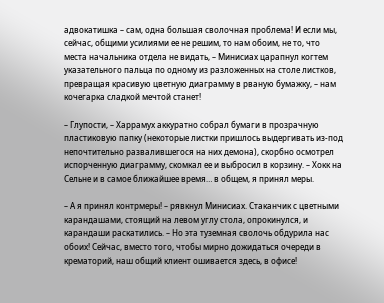адвокатишка – сам, одна большая сволочная проблема! И если мы, сейчас, общими усилиями ее не решим, то нам обоим, не то, что места начальника отдела не видать, – Минисиах царапнул когтем указательного пальца по одному из разложенных на столе листков, превращая красивую цветную диаграмму в рваную бумажку, – нам кочегарка сладкой мечтой станет!

– Глупости, – Харрамух аккуратно собрал бумаги в прозрачную пластиковую папку (некоторые листки пришлось выдергивать из-под непочтительно развалившегося на них демона), скорбно осмотрел испорченную диаграмму, скомкал ее и выбросил в корзину. – Хокк на Сельне и в самое ближайшее время… в общем, я принял меры.

– А я принял контрмеры! – рявкнул Минисиах. Стаканчик с цветными карандашами, стоящий на левом углу стола, опрокинулся, и карандаши раскатились. – Но эта туземная сволочь обдурила нас обоих! Сейчас, вместо того, чтобы мирно дожидаться очереди в крематорий, наш общий клиент ошивается здесь, в офисе!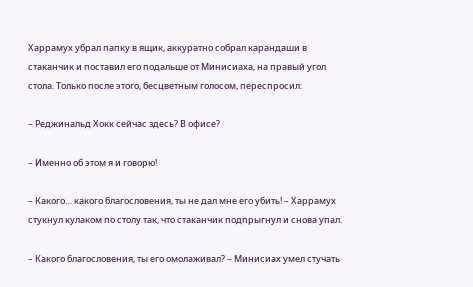Харрамух убрал папку в ящик, аккуратно собрал карандаши в стаканчик и поставил его подальше от Минисиаха, на правый угол стола. Только после этого, бесцветным голосом, переспросил:

– Реджинальд Хокк сейчас здесь? В офисе?

– Именно об этом я и говорю!

– Какого… какого благословения, ты не дал мне его убить! – Харрамух стукнул кулаком по столу так, что стаканчик подпрыгнул и снова упал.

– Какого благословения, ты его омолаживал? – Минисиах умел стучать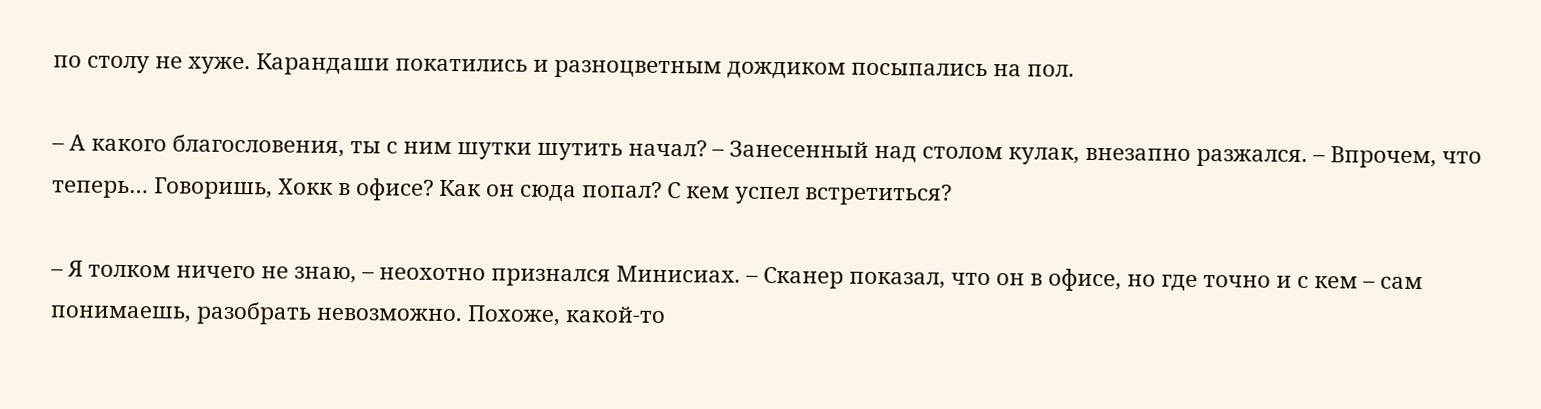по столу не хуже. Карандаши покатились и разноцветным дождиком посыпались на пол.

– А какого благословения, ты с ним шутки шутить начал? – Занесенный над столом кулак, внезапно разжался. – Впрочем, что теперь… Говоришь, Хокк в офисе? Как он сюда попал? С кем успел встретиться?

– Я толком ничего не знаю, – неохотно признался Минисиах. – Сканер показал, что он в офисе, но где точно и с кем – сам понимаешь, разобрать невозможно. Похоже, какой-то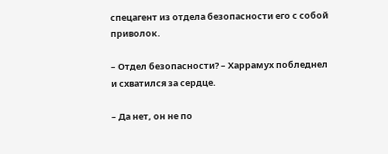спецагент из отдела безопасности его с собой приволок.

– Отдел безопасности? – Харрамух побледнел и схватился за сердце.

– Да нет, он не по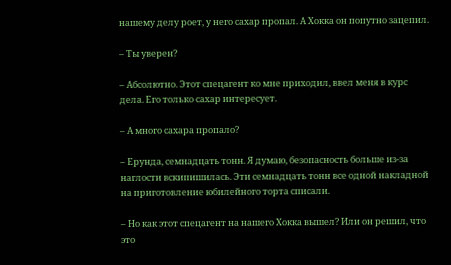нашему делу роет, у него сахар пропал. А Хокка он попутно зацепил.

– Ты уверен?

– Абсолютно. Этот спецагент ко мне приходил, ввел меня в курс дела. Его только сахар интересует.

– А много сахара пропало?

– Ерунда, семнадцать тонн. Я думаю, безопасность больше из-за наглости вскипишилась. Эти семнадцать тонн все одной накладной на приготовление юбилейного торта списали.

– Но как этот спецагент на нашего Хокка вышел? Или он решил, что это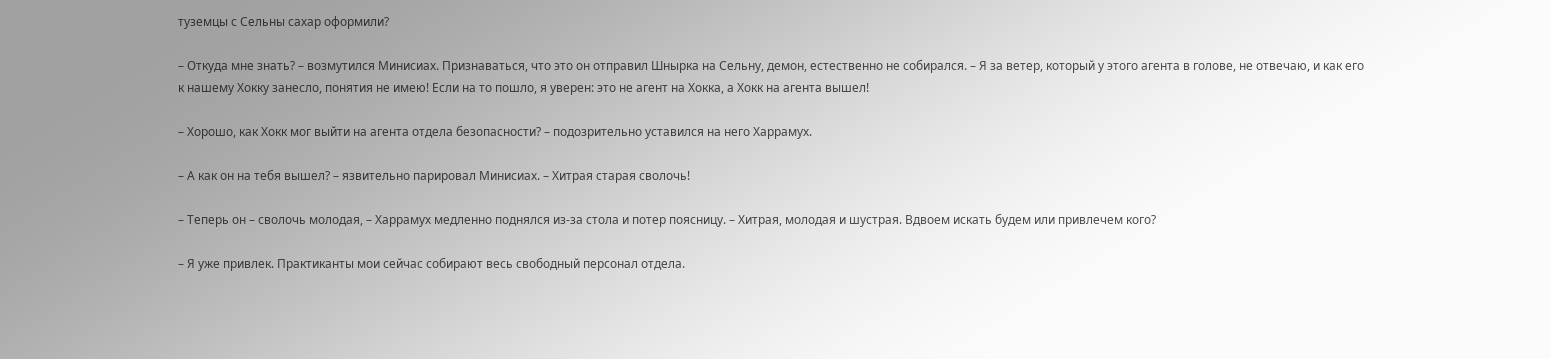туземцы с Сельны сахар оформили?

– Откуда мне знать? – возмутился Минисиах. Признаваться, что это он отправил Шнырка на Сельну, демон, естественно не собирался. – Я за ветер, который у этого агента в голове, не отвечаю, и как его к нашему Хокку занесло, понятия не имею! Если на то пошло, я уверен: это не агент на Хокка, а Хокк на агента вышел!

– Хорошо, как Хокк мог выйти на агента отдела безопасности? – подозрительно уставился на него Харрамух.

– А как он на тебя вышел? – язвительно парировал Минисиах. – Хитрая старая сволочь!

– Теперь он – сволочь молодая, – Харрамух медленно поднялся из-за стола и потер поясницу. – Хитрая, молодая и шустрая. Вдвоем искать будем или привлечем кого?

– Я уже привлек. Практиканты мои сейчас собирают весь свободный персонал отдела.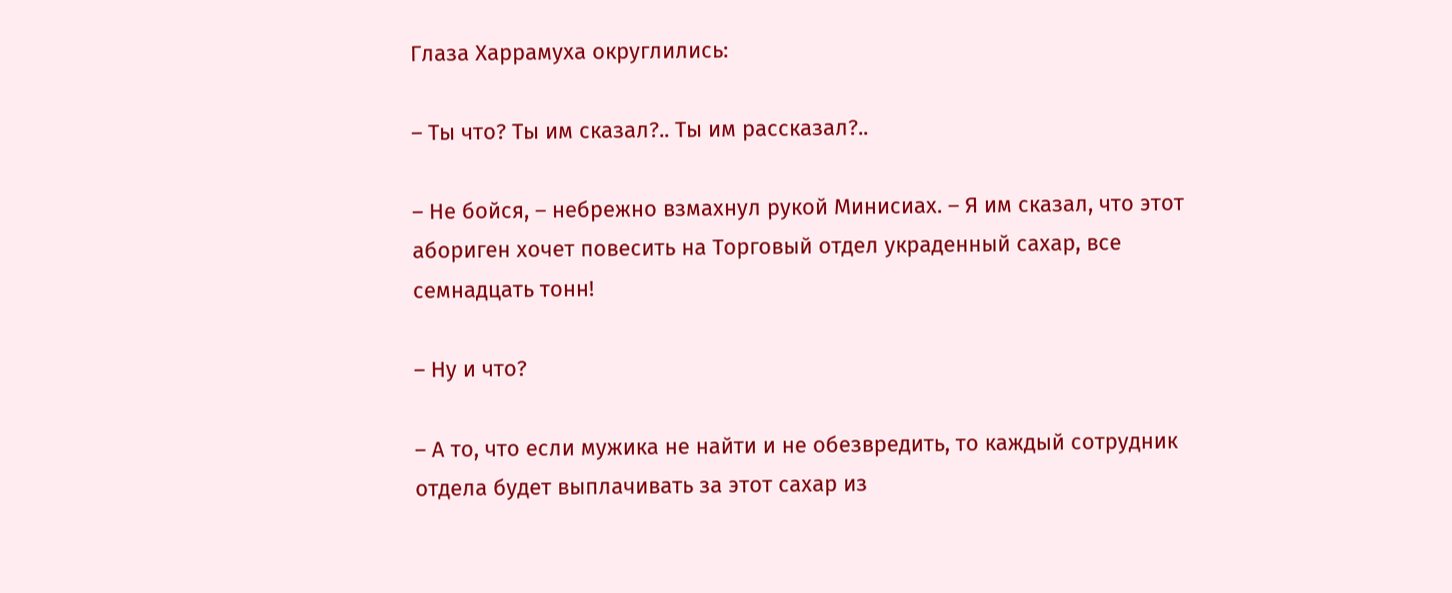Глаза Харрамуха округлились:

– Ты что? Ты им сказал?.. Ты им рассказал?..

– Не бойся, – небрежно взмахнул рукой Минисиах. – Я им сказал, что этот абориген хочет повесить на Торговый отдел украденный сахар, все семнадцать тонн!

– Ну и что?

– А то, что если мужика не найти и не обезвредить, то каждый сотрудник отдела будет выплачивать за этот сахар из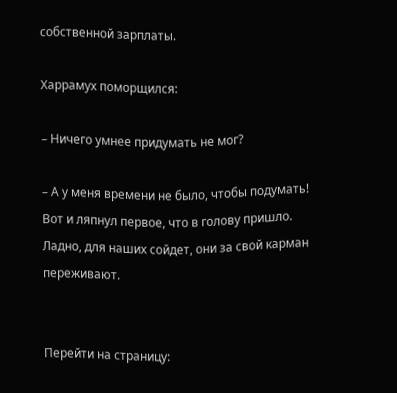собственной зарплаты.

Харрамух поморщился:

– Ничего умнее придумать не мог?

– А у меня времени не было, чтобы подумать! Вот и ляпнул первое, что в голову пришло. Ладно, для наших сойдет, они за свой карман переживают.


Перейти на страницу: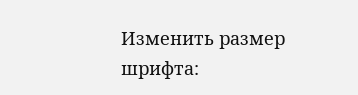Изменить размер шрифта: